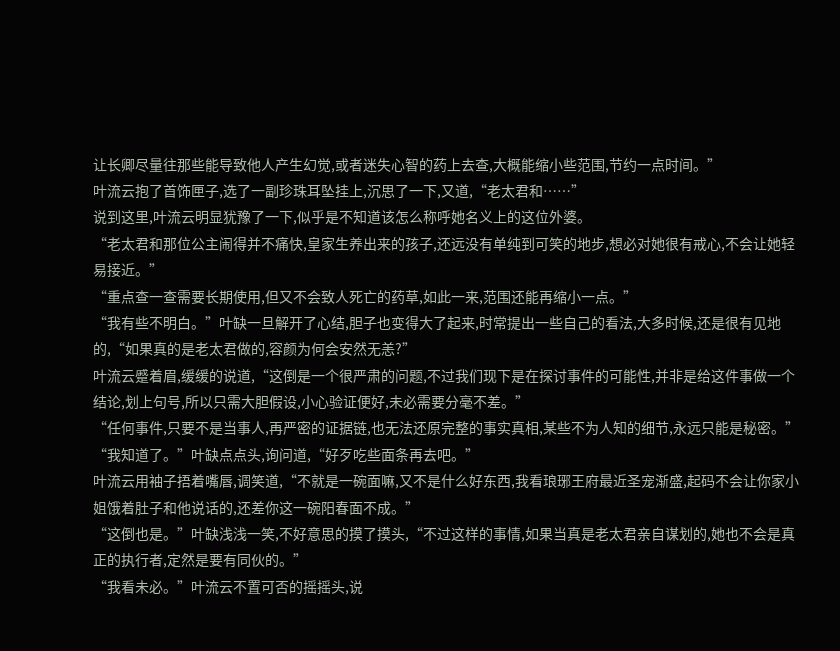让长卿尽量往那些能导致他人产生幻觉,或者迷失心智的药上去查,大概能缩小些范围,节约一点时间。”
叶流云抱了首饰匣子,选了一副珍珠耳坠挂上,沉思了一下,又道,“老太君和……”
说到这里,叶流云明显犹豫了一下,似乎是不知道该怎么称呼她名义上的这位外婆。
“老太君和那位公主闹得并不痛快,皇家生养出来的孩子,还远没有单纯到可笑的地步,想必对她很有戒心,不会让她轻易接近。”
“重点查一查需要长期使用,但又不会致人死亡的药草,如此一来,范围还能再缩小一点。”
“我有些不明白。”叶缺一旦解开了心结,胆子也变得大了起来,时常提出一些自己的看法,大多时候,还是很有见地的,“如果真的是老太君做的,容颜为何会安然无恙?”
叶流云蹙着眉,缓缓的说道,“这倒是一个很严肃的问题,不过我们现下是在探讨事件的可能性,并非是给这件事做一个结论,划上句号,所以只需大胆假设,小心验证便好,未必需要分毫不差。”
“任何事件,只要不是当事人,再严密的证据链,也无法还原完整的事实真相,某些不为人知的细节,永远只能是秘密。”
“我知道了。”叶缺点点头,询问道,“好歹吃些面条再去吧。”
叶流云用袖子捂着嘴唇,调笑道,“不就是一碗面嘛,又不是什么好东西,我看琅琊王府最近圣宠渐盛,起码不会让你家小姐饿着肚子和他说话的,还差你这一碗阳春面不成。”
“这倒也是。”叶缺浅浅一笑,不好意思的摸了摸头,“不过这样的事情,如果当真是老太君亲自谋划的,她也不会是真正的执行者,定然是要有同伙的。”
“我看未必。”叶流云不置可否的摇摇头,说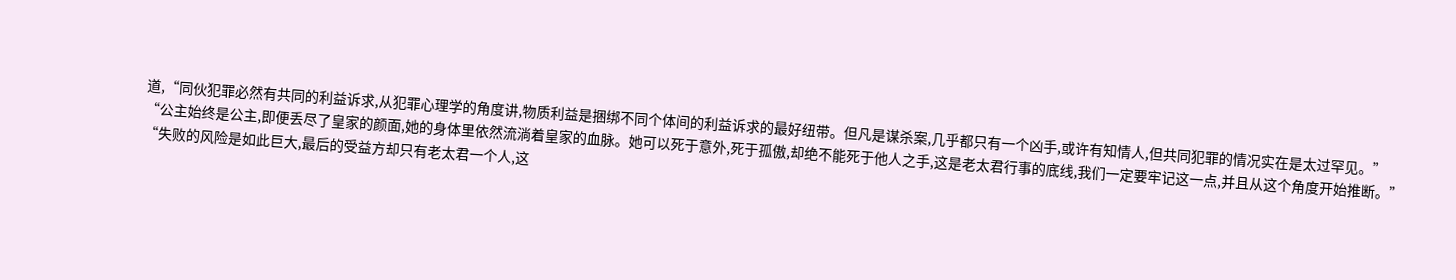道,“同伙犯罪必然有共同的利益诉求,从犯罪心理学的角度讲,物质利益是捆绑不同个体间的利益诉求的最好纽带。但凡是谋杀案,几乎都只有一个凶手,或许有知情人,但共同犯罪的情况实在是太过罕见。”
“公主始终是公主,即便丢尽了皇家的颜面,她的身体里依然流淌着皇家的血脉。她可以死于意外,死于孤傲,却绝不能死于他人之手,这是老太君行事的底线,我们一定要牢记这一点,并且从这个角度开始推断。”
“失败的风险是如此巨大,最后的受益方却只有老太君一个人,这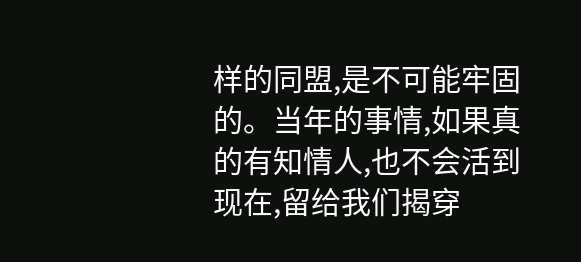样的同盟,是不可能牢固的。当年的事情,如果真的有知情人,也不会活到现在,留给我们揭穿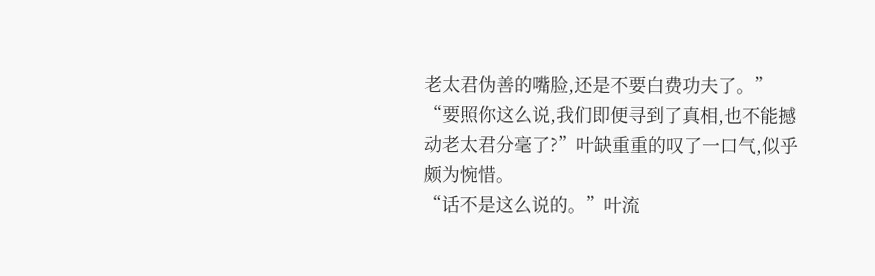老太君伪善的嘴脸,还是不要白费功夫了。”
“要照你这么说,我们即便寻到了真相,也不能撼动老太君分毫了?”叶缺重重的叹了一口气,似乎颇为惋惜。
“话不是这么说的。”叶流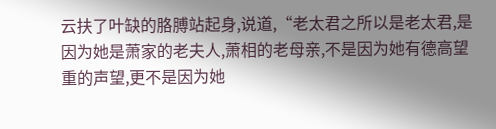云扶了叶缺的胳膊站起身,说道,“老太君之所以是老太君,是因为她是萧家的老夫人,萧相的老母亲,不是因为她有德高望重的声望,更不是因为她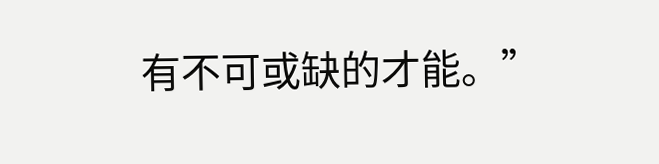有不可或缺的才能。”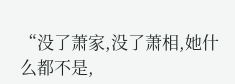“没了萧家,没了萧相,她什么都不是,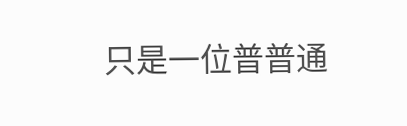只是一位普普通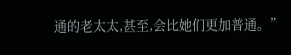通的老太太,甚至,会比她们更加普通。”